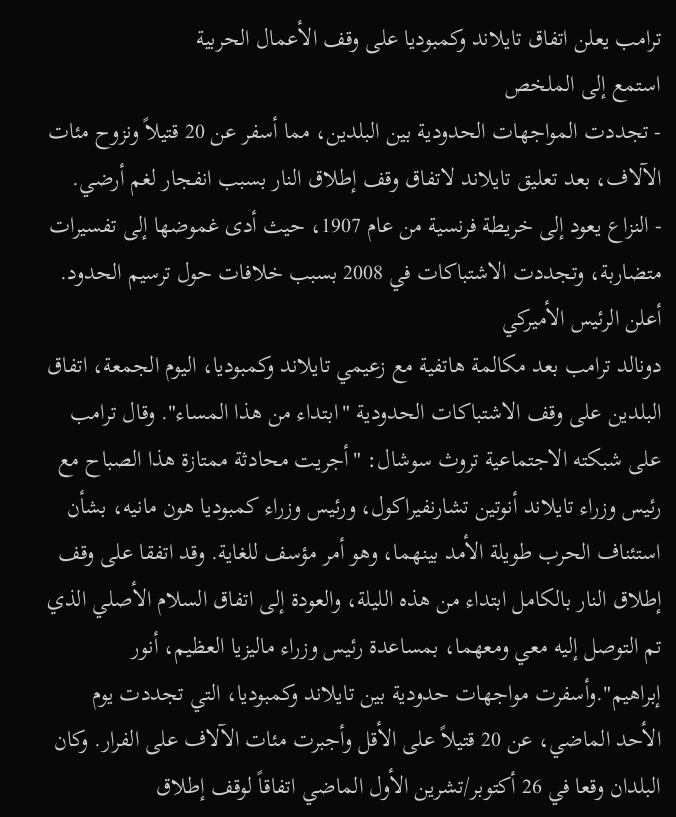ترامب يعلن اتفاق تايلاند وكمبوديا على وقف الأعمال الحربية
استمع إلى الملخص
- تجددت المواجهات الحدودية بين البلدين، مما أسفر عن 20 قتيلاً ونزوح مئات الآلاف، بعد تعليق تايلاند لاتفاق وقف إطلاق النار بسبب انفجار لغم أرضي.
- النزاع يعود إلى خريطة فرنسية من عام 1907، حيث أدى غموضها إلى تفسيرات متضاربة، وتجددت الاشتباكات في 2008 بسبب خلافات حول ترسيم الحدود.
أعلن الرئيس الأميركي
دونالد ترامب بعد مكالمة هاتفية مع زعيمي تايلاند وكمبوديا، اليوم الجمعة، اتفاق البلدين على وقف الاشتباكات الحدودية "ابتداء من هذا المساء". وقال ترامب على شبكته الاجتماعية تروث سوشال: "أجريت محادثة ممتازة هذا الصباح مع رئيس وزراء تايلاند أنوتين تشارنفيراكول، ورئيس وزراء كمبوديا هون مانيه، بشأن استئناف الحرب طويلة الأمد بينهما، وهو أمر مؤسف للغاية. وقد اتفقا على وقف إطلاق النار بالكامل ابتداء من هذه الليلة، والعودة إلى اتفاق السلام الأصلي الذي تم التوصل إليه معي ومعهما، بمساعدة رئيس وزراء ماليزيا العظيم، أنور إبراهيم".وأسفرت مواجهات حدودية بين تايلاند وكمبوديا، التي تجددت يوم الأحد الماضي، عن 20 قتيلاً على الأقل وأجبرت مئات الآلاف على الفرار. وكان البلدان وقعا في 26 أكتوبر/تشرين الأول الماضي اتفاقاً لوقف إطلاق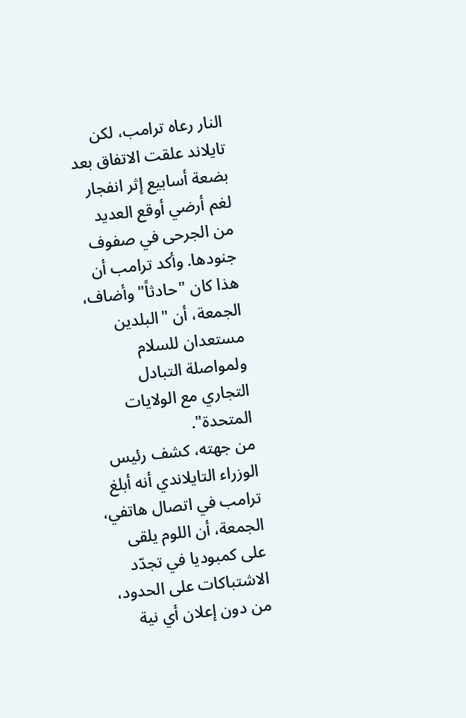النار رعاه ترامب، لكن تايلاند علقت الاتفاق بعد بضعة أسابيع إثر انفجار لغم أرضي أوقع العديد من الجرحى في صفوف جنودها. وأكد ترامب أن هذا كان "حادثاً" وأضاف، الجمعة، أن "البلدين مستعدان للسلام ولمواصلة التبادل التجاري مع الولايات المتحدة".
من جهته، كشف رئيس الوزراء التايلاندي أنه أبلغ ترامب في اتصال هاتفي، الجمعة، أن اللوم يلقى على كمبوديا في تجدّد الاشتباكات على الحدود، من دون إعلان أي نية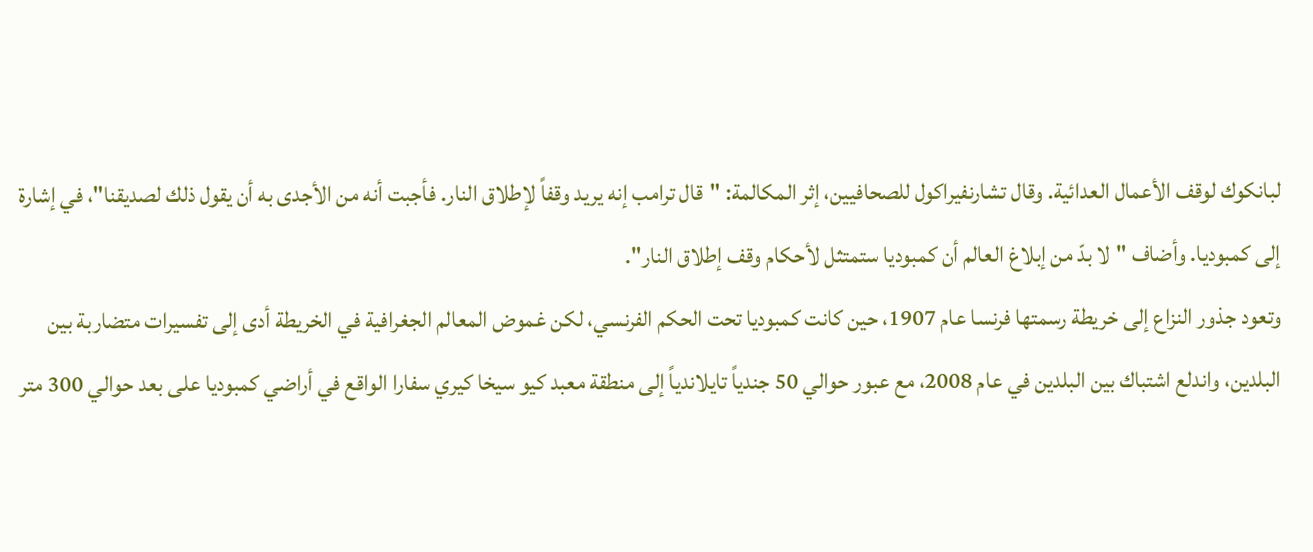لبانكوك لوقف الأعمال العدائية. وقال تشارنفيراكول للصحافيين، إثر المكالمة: "قال ترامب إنه يريد وقفاً لإطلاق النار. فأجبت أنه من الأجدى به أن يقول ذلك لصديقنا"، في إشارة إلى كمبوديا. وأضاف "لا بدّ من إبلاغ العالم أن كمبوديا ستمتثل لأحكام وقف إطلاق النار".
وتعود جذور النزاع إلى خريطة رسمتها فرنسا عام 1907، حين كانت كمبوديا تحت الحكم الفرنسي، لكن غموض المعالم الجغرافية في الخريطة أدى إلى تفسيرات متضاربة بين البلدين، واندلع اشتباك بين البلدين في عام 2008، مع عبور حوالي 50 جندياً تايلاندياً إلى منطقة معبد كيو سيخا كيري سفارا الواقع في أراضي كمبوديا على بعد حوالي 300 متر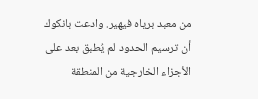من معبد برياه فيهير. وادعت بانكوك أن ترسيم الحدود لم يُطبق بعد على الأجزاء الخارجية من المنطقة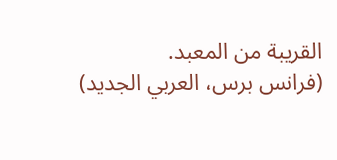القريبة من المعبد.
(فرانس برس، العربي الجديد)